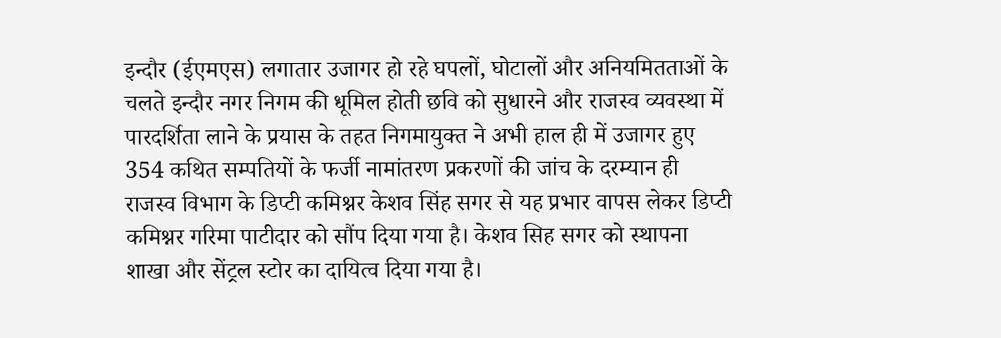इन्दौर (ईएमएस) लगातार उजागर हो रहे घपलों, घोटालों और अनियमितताओं के चलते इन्दौर नगर निगम की धूमिल होती छवि को सुधारने और राजस्व व्यवस्था में पारदर्शिता लाने के प्रयास के तहत निगमायुक्त ने अभी हाल ही में उजागर हुए 354 कथित सम्पतियों के फर्जी नामांतरण प्रकरणों की जांच के दरम्यान ही राजस्व विभाग के डिप्टी कमिश्नर केशव सिंह सगर से यह प्रभार वापस लेकर डिप्टी कमिश्नर गरिमा पाटीदार को सौंप दिया गया है। केशव सिह सगर को स्थापना शाखा और सेंट्रल स्टोर का दायित्व दिया गया है।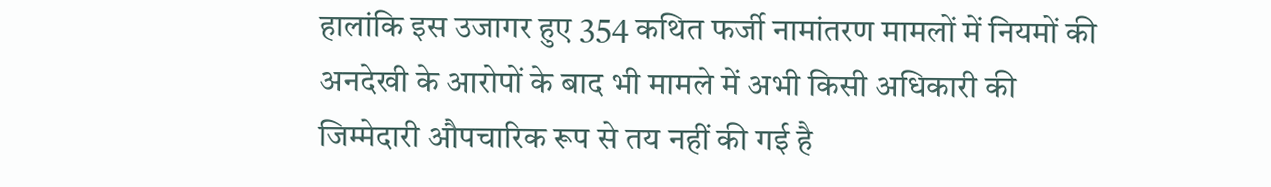हालांकि इस उजागर हुए 354 कथित फर्जी नामांतरण मामलों में नियमों की अनदेखी के आरोपों के बाद भी मामले में अभी किसी अधिकारी की जिम्मेदारी औपचारिक रूप से तय नहीं की गई है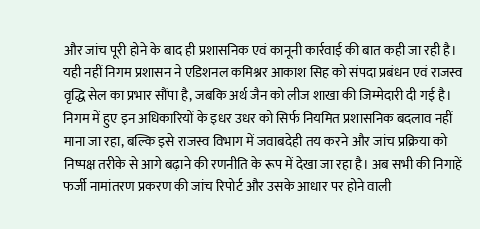और जांच पूरी होने के बाद ही प्रशासनिक एवं कानूनी कार्रवाई की बात कही जा रही है। यही नहीं निगम प्रशासन ने एडिशनल कमिश्नर आकाश सिह को संपदा प्रबंधन एवं राजस्व वृद्धि सेल का प्रभार सौंपा है, जबकि अर्थ जैन को लीज शाखा की जिम्मेदारी दी गई है। निगम में हुए इन अधिकारियों के इधर उधर को सिर्फ नियमित प्रशासनिक बदलाव नहीं माना जा रहा, बल्कि इसे राजस्व विभाग में जवाबदेही तय करने और जांच प्रक्रिया को निष्पक्ष तरीके से आगे बढ़ाने की रणनीति के रूप में देखा जा रहा है। अब सभी की निगाहें फर्जी नामांतरण प्रकरण की जांच रिपोर्ट और उसके आधार पर होने वाली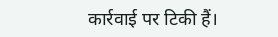कार्रवाई पर टिकी हैं।